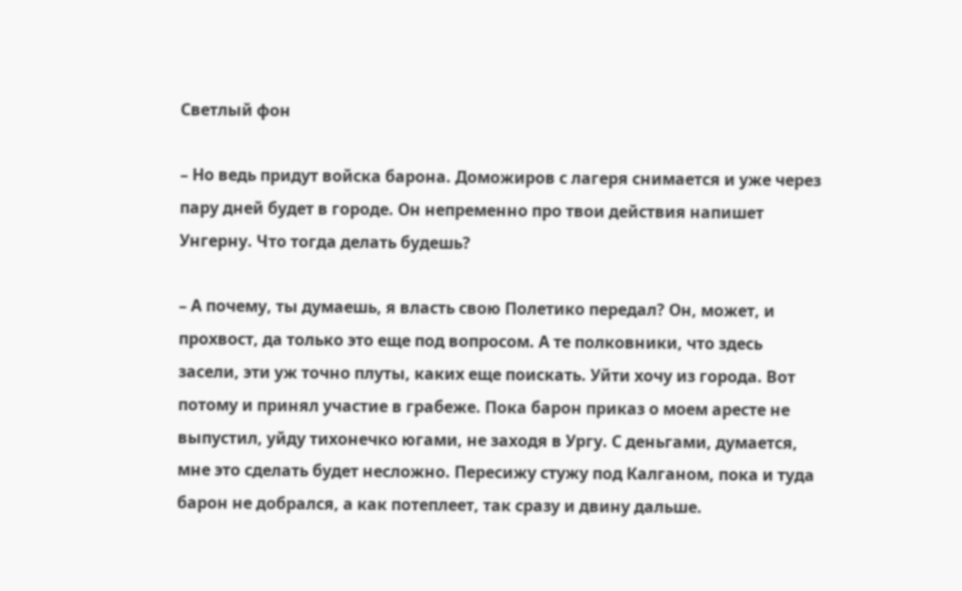Светлый фон

– Но ведь придут войска барона. Доможиров с лагеря снимается и уже через пару дней будет в городе. Он непременно про твои действия напишет Унгерну. Что тогда делать будешь?

– А почему, ты думаешь, я власть свою Полетико передал? Он, может, и прохвост, да только это еще под вопросом. А те полковники, что здесь засели, эти уж точно плуты, каких еще поискать. Уйти хочу из города. Вот потому и принял участие в грабеже. Пока барон приказ о моем аресте не выпустил, уйду тихонечко югами, не заходя в Ургу. С деньгами, думается, мне это сделать будет несложно. Пересижу стужу под Калганом, пока и туда барон не добрался, а как потеплеет, так сразу и двину дальше.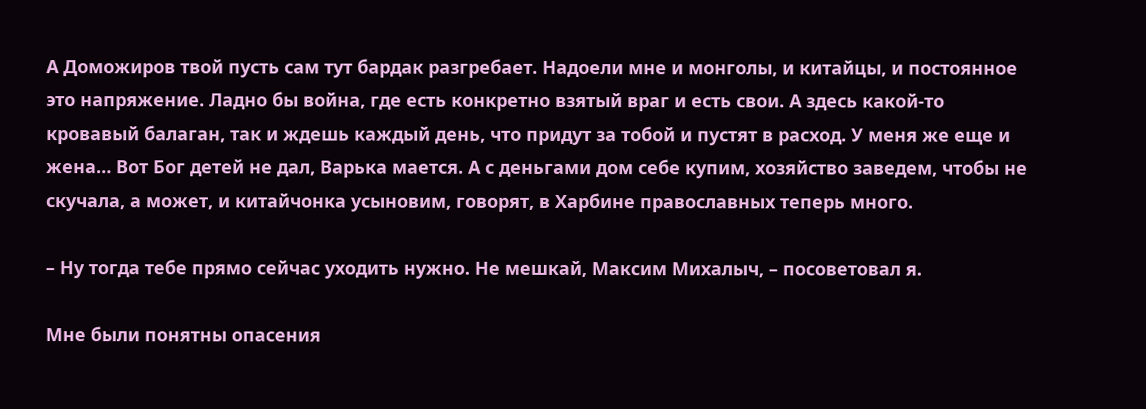А Доможиров твой пусть сам тут бардак разгребает. Надоели мне и монголы, и китайцы, и постоянное это напряжение. Ладно бы война, где есть конкретно взятый враг и есть свои. А здесь какой-то кровавый балаган, так и ждешь каждый день, что придут за тобой и пустят в расход. У меня же еще и жена… Вот Бог детей не дал, Варька мается. А с деньгами дом себе купим, хозяйство заведем, чтобы не скучала, а может, и китайчонка усыновим, говорят, в Харбине православных теперь много.

– Ну тогда тебе прямо сейчас уходить нужно. Не мешкай, Максим Михалыч, – посоветовал я.

Мне были понятны опасения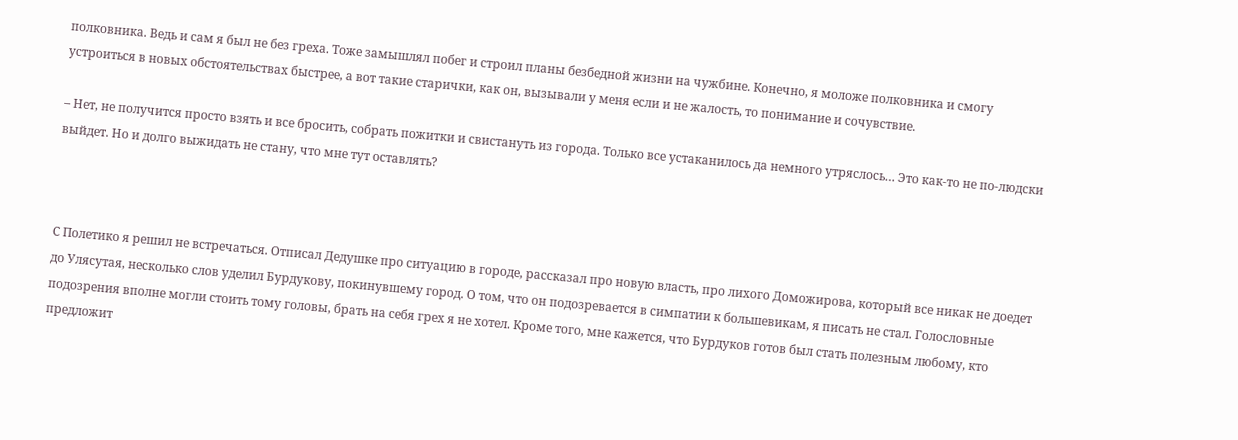полковника. Ведь и сам я был не без греха. Тоже замышлял побег и строил планы безбедной жизни на чужбине. Конечно, я моложе полковника и смогу устроиться в новых обстоятельствах быстрее, а вот такие старички, как он, вызывали у меня если и не жалость, то понимание и сочувствие.

– Нет, не получится просто взять и все бросить, собрать пожитки и свистануть из города. Только все устаканилось да немного утряслось… Это как-то не по-людски выйдет. Но и долго выжидать не стану, что мне тут оставлять?



С Полетико я решил не встречаться. Отписал Дедушке про ситуацию в городе, рассказал про новую власть, про лихого Доможирова, который все никак не доедет до Улясутая, несколько слов уделил Бурдукову, покинувшему город. О том, что он подозревается в симпатии к большевикам, я писать не стал. Голословные подозрения вполне могли стоить тому головы, брать на себя грех я не хотел. Кроме того, мне кажется, что Бурдуков готов был стать полезным любому, кто предложит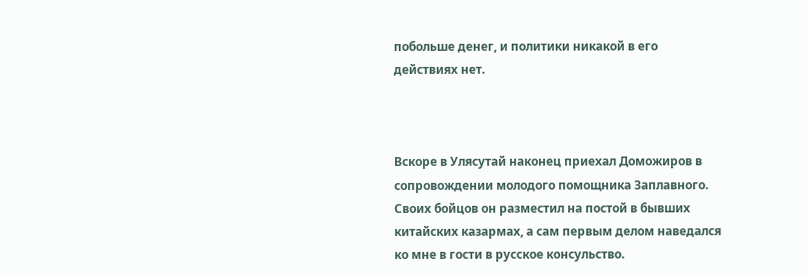побольше денег, и политики никакой в его действиях нет.



Вскоре в Улясутай наконец приехал Доможиров в сопровождении молодого помощника Заплавного. Своих бойцов он разместил на постой в бывших китайских казармах, а сам первым делом наведался ко мне в гости в русское консульство.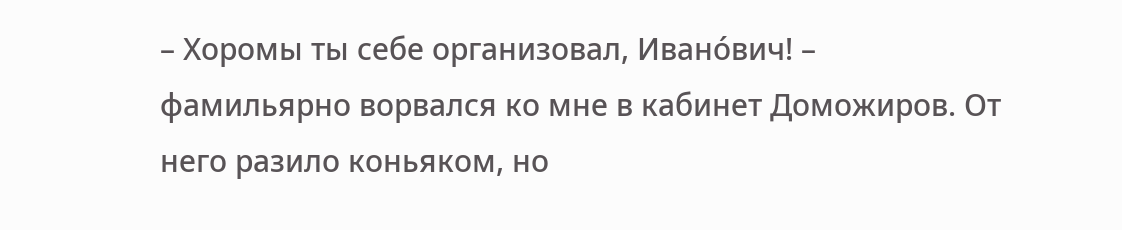– Хоромы ты себе организовал, Ивано́вич! – фамильярно ворвался ко мне в кабинет Доможиров. От него разило коньяком, но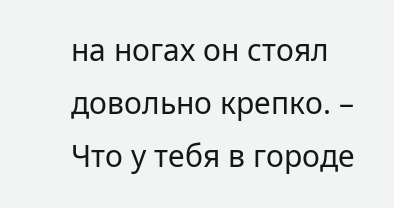на ногах он стоял довольно крепко. – Что у тебя в городе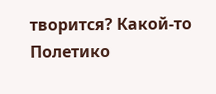творится? Какой-то Полетико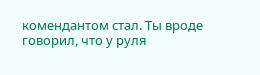комендантом стал. Ты вроде говорил, что у руля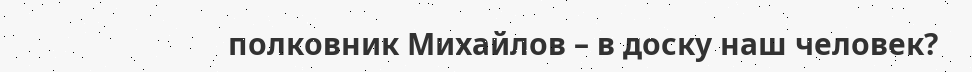полковник Михайлов – в доску наш человек?